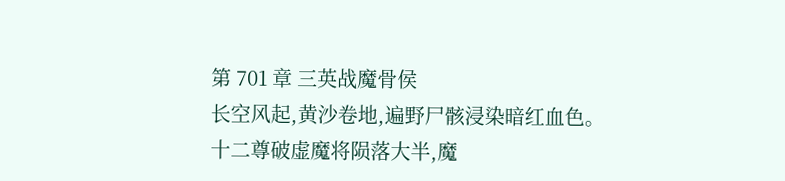第 701 章 三英战魔骨侯
长空风起,黄沙卷地,遍野尸骸浸染暗红血色。
十二尊破虚魔将陨落大半,魔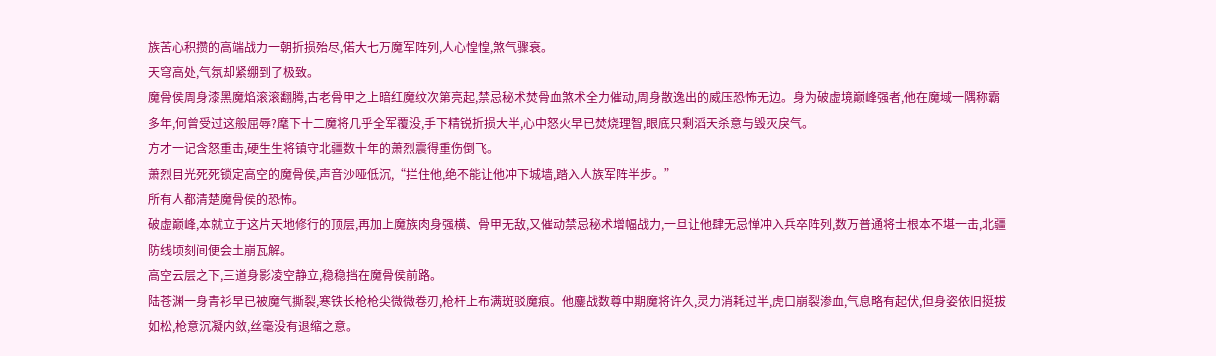族苦心积攒的高端战力一朝折损殆尽,偌大七万魔军阵列,人心惶惶,煞气骤衰。
天穹高处,气氛却紧绷到了极致。
魔骨侯周身漆黑魔焰滚滚翻腾,古老骨甲之上暗红魔纹次第亮起,禁忌秘术焚骨血煞术全力催动,周身散逸出的威压恐怖无边。身为破虚境巅峰强者,他在魔域一隅称霸多年,何曾受过这般屈辱?麾下十二魔将几乎全军覆没,手下精锐折损大半,心中怒火早已焚烧理智,眼底只剩滔天杀意与毁灭戾气。
方才一记含怒重击,硬生生将镇守北疆数十年的萧烈震得重伤倒飞。
萧烈目光死死锁定高空的魔骨侯,声音沙哑低沉,“拦住他,绝不能让他冲下城墙,踏入人族军阵半步。”
所有人都清楚魔骨侯的恐怖。
破虚巅峰,本就立于这片天地修行的顶层,再加上魔族肉身强横、骨甲无敌,又催动禁忌秘术增幅战力,一旦让他肆无忌惮冲入兵卒阵列,数万普通将士根本不堪一击,北疆防线顷刻间便会土崩瓦解。
高空云层之下,三道身影凌空静立,稳稳挡在魔骨侯前路。
陆苍渊一身青衫早已被魔气撕裂,寒铁长枪枪尖微微卷刃,枪杆上布满斑驳魔痕。他鏖战数尊中期魔将许久,灵力消耗过半,虎口崩裂渗血,气息略有起伏,但身姿依旧挺拔如松,枪意沉凝内敛,丝毫没有退缩之意。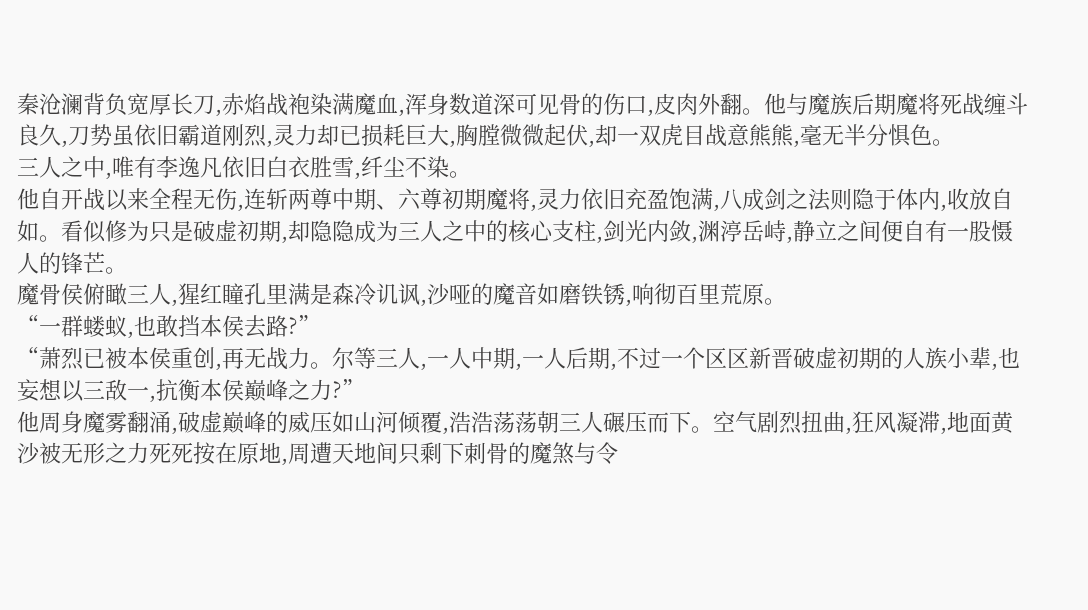秦沧澜背负宽厚长刀,赤焰战袍染满魔血,浑身数道深可见骨的伤口,皮肉外翻。他与魔族后期魔将死战缠斗良久,刀势虽依旧霸道刚烈,灵力却已损耗巨大,胸膛微微起伏,却一双虎目战意熊熊,毫无半分惧色。
三人之中,唯有李逸凡依旧白衣胜雪,纤尘不染。
他自开战以来全程无伤,连斩两尊中期、六尊初期魔将,灵力依旧充盈饱满,八成剑之法则隐于体内,收放自如。看似修为只是破虚初期,却隐隐成为三人之中的核心支柱,剑光内敛,渊渟岳峙,静立之间便自有一股慑人的锋芒。
魔骨侯俯瞰三人,猩红瞳孔里满是森冷讥讽,沙哑的魔音如磨铁锈,响彻百里荒原。
“一群蝼蚁,也敢挡本侯去路?”
“萧烈已被本侯重创,再无战力。尔等三人,一人中期,一人后期,不过一个区区新晋破虚初期的人族小辈,也妄想以三敌一,抗衡本侯巅峰之力?”
他周身魔雾翻涌,破虚巅峰的威压如山河倾覆,浩浩荡荡朝三人碾压而下。空气剧烈扭曲,狂风凝滞,地面黄沙被无形之力死死按在原地,周遭天地间只剩下刺骨的魔煞与令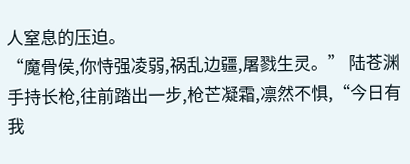人窒息的压迫。
“魔骨侯,你恃强凌弱,祸乱边疆,屠戮生灵。” 陆苍渊手持长枪,往前踏出一步,枪芒凝霜,凛然不惧,“今日有我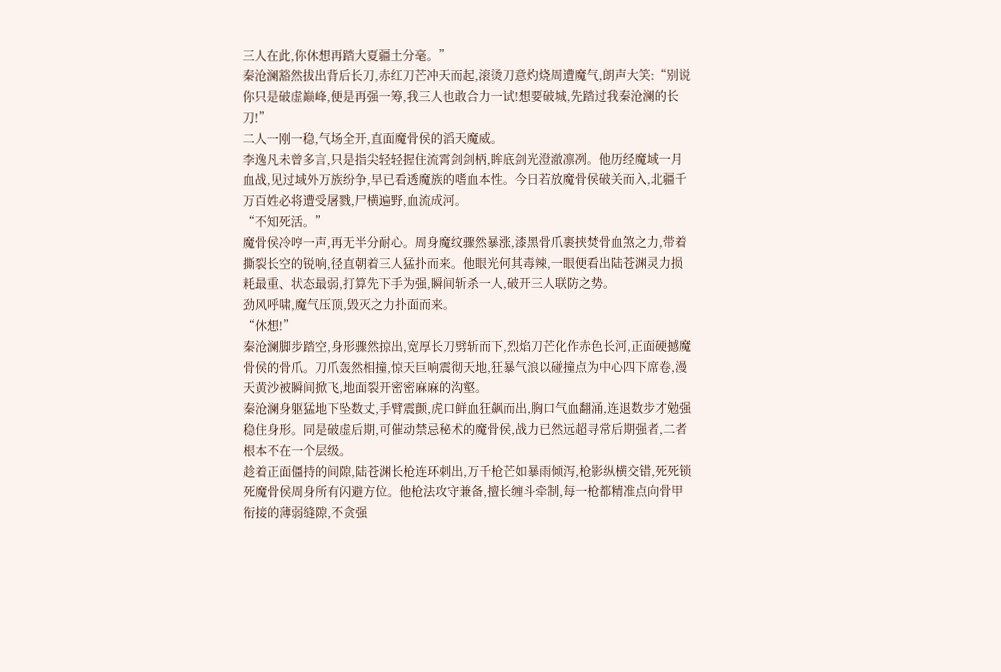三人在此,你休想再踏大夏疆土分毫。”
秦沧澜豁然拔出背后长刀,赤红刀芒冲天而起,滚烫刀意灼烧周遭魔气,朗声大笑:“别说你只是破虚巅峰,便是再强一筹,我三人也敢合力一试!想要破城,先踏过我秦沧澜的长刀!”
二人一刚一稳,气场全开,直面魔骨侯的滔天魔威。
李逸凡未曾多言,只是指尖轻轻握住流霄剑剑柄,眸底剑光澄澈凛冽。他历经魔域一月血战,见过域外万族纷争,早已看透魔族的嗜血本性。今日若放魔骨侯破关而入,北疆千万百姓必将遭受屠戮,尸横遍野,血流成河。
“不知死活。”
魔骨侯冷哼一声,再无半分耐心。周身魔纹骤然暴涨,漆黑骨爪裹挟焚骨血煞之力,带着撕裂长空的锐响,径直朝着三人猛扑而来。他眼光何其毒辣,一眼便看出陆苍渊灵力损耗最重、状态最弱,打算先下手为强,瞬间斩杀一人,破开三人联防之势。
劲风呼啸,魔气压顶,毁灭之力扑面而来。
“休想!”
秦沧澜脚步踏空,身形骤然掠出,宽厚长刀劈斩而下,烈焰刀芒化作赤色长河,正面硬撼魔骨侯的骨爪。刀爪轰然相撞,惊天巨响震彻天地,狂暴气浪以碰撞点为中心四下席卷,漫天黄沙被瞬间掀飞,地面裂开密密麻麻的沟壑。
秦沧澜身躯猛地下坠数丈,手臂震颤,虎口鲜血狂飙而出,胸口气血翻涌,连退数步才勉强稳住身形。同是破虚后期,可催动禁忌秘术的魔骨侯,战力已然远超寻常后期强者,二者根本不在一个层级。
趁着正面僵持的间隙,陆苍渊长枪连环刺出,万千枪芒如暴雨倾泻,枪影纵横交错,死死锁死魔骨侯周身所有闪避方位。他枪法攻守兼备,擅长缠斗牵制,每一枪都精准点向骨甲衔接的薄弱缝隙,不贪强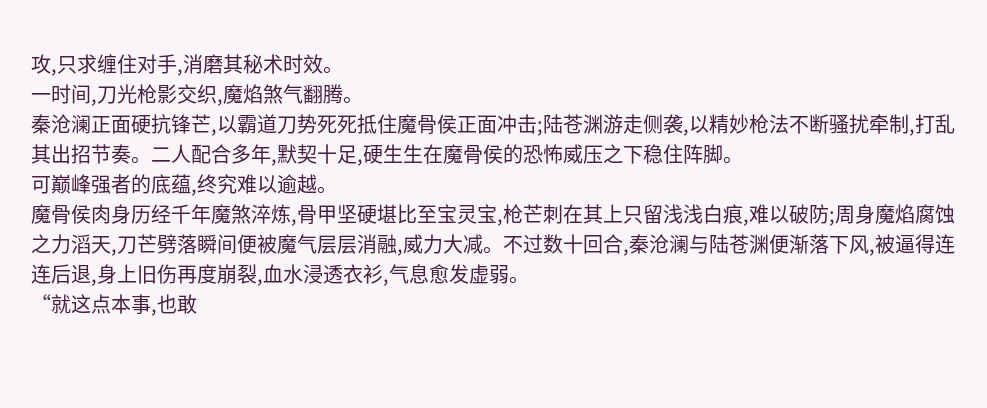攻,只求缠住对手,消磨其秘术时效。
一时间,刀光枪影交织,魔焰煞气翻腾。
秦沧澜正面硬抗锋芒,以霸道刀势死死抵住魔骨侯正面冲击;陆苍渊游走侧袭,以精妙枪法不断骚扰牵制,打乱其出招节奏。二人配合多年,默契十足,硬生生在魔骨侯的恐怖威压之下稳住阵脚。
可巅峰强者的底蕴,终究难以逾越。
魔骨侯肉身历经千年魔煞淬炼,骨甲坚硬堪比至宝灵宝,枪芒刺在其上只留浅浅白痕,难以破防;周身魔焰腐蚀之力滔天,刀芒劈落瞬间便被魔气层层消融,威力大减。不过数十回合,秦沧澜与陆苍渊便渐落下风,被逼得连连后退,身上旧伤再度崩裂,血水浸透衣衫,气息愈发虚弱。
“就这点本事,也敢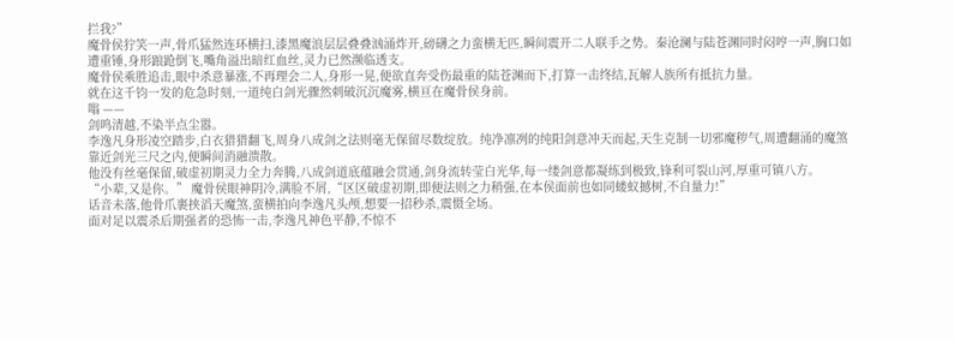拦我?”
魔骨侯狞笑一声,骨爪猛然连环横扫,漆黑魔浪层层叠叠汹涌炸开,磅礴之力蛮横无匹,瞬间震开二人联手之势。秦沧澜与陆苍渊同时闷哼一声,胸口如遭重锤,身形踉跄倒飞,嘴角溢出暗红血丝,灵力已然濒临透支。
魔骨侯乘胜追击,眼中杀意暴涨,不再理会二人,身形一晃,便欲直奔受伤最重的陆苍渊而下,打算一击终结,瓦解人族所有抵抗力量。
就在这千钧一发的危急时刻,一道纯白剑光骤然刺破沉沉魔雾,横亘在魔骨侯身前。
嗡 ——
剑鸣清越,不染半点尘嚣。
李逸凡身形凌空踏步,白衣猎猎翻飞,周身八成剑之法则毫无保留尽数绽放。纯净凛冽的纯阳剑意冲天而起,天生克制一切邪魔秽气,周遭翻涌的魔煞靠近剑光三尺之内,便瞬间消融溃散。
他没有丝毫保留,破虚初期灵力全力奔腾,八成剑道底蕴融会贯通,剑身流转莹白光华,每一缕剑意都凝练到极致,锋利可裂山河,厚重可镇八方。
“小辈,又是你。” 魔骨侯眼神阴冷,满脸不屑,“区区破虚初期,即便法则之力稍强,在本侯面前也如同蝼蚁撼树,不自量力!”
话音未落,他骨爪裹挟滔天魔煞,蛮横拍向李逸凡头颅,想要一招秒杀,震慑全场。
面对足以震杀后期强者的恐怖一击,李逸凡神色平静,不惊不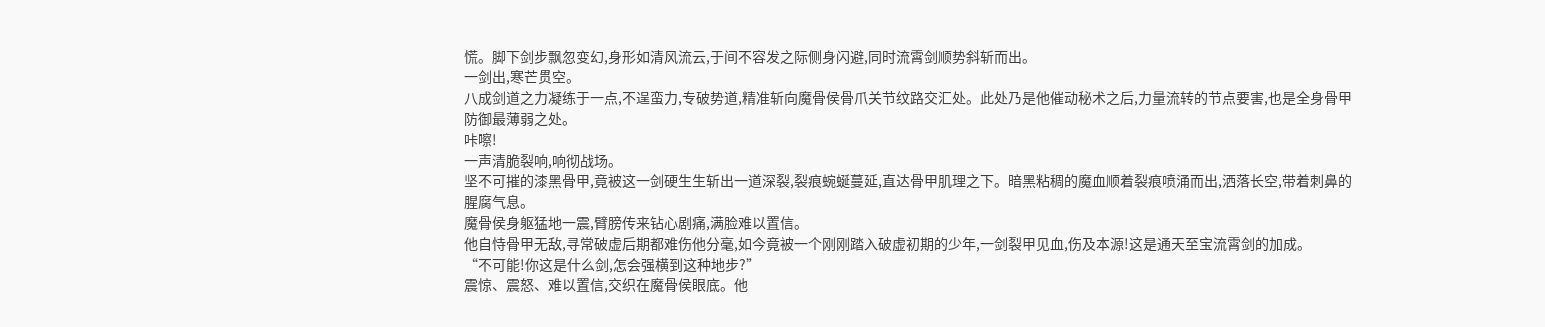慌。脚下剑步飘忽变幻,身形如清风流云,于间不容发之际侧身闪避,同时流霄剑顺势斜斩而出。
一剑出,寒芒贯空。
八成剑道之力凝练于一点,不逞蛮力,专破势道,精准斩向魔骨侯骨爪关节纹路交汇处。此处乃是他催动秘术之后,力量流转的节点要害,也是全身骨甲防御最薄弱之处。
咔嚓!
一声清脆裂响,响彻战场。
坚不可摧的漆黑骨甲,竟被这一剑硬生生斩出一道深裂,裂痕蜿蜒蔓延,直达骨甲肌理之下。暗黑粘稠的魔血顺着裂痕喷涌而出,洒落长空,带着刺鼻的腥腐气息。
魔骨侯身躯猛地一震,臂膀传来钻心剧痛,满脸难以置信。
他自恃骨甲无敌,寻常破虚后期都难伤他分毫,如今竟被一个刚刚踏入破虚初期的少年,一剑裂甲见血,伤及本源!这是通天至宝流霄剑的加成。
“不可能!你这是什么剑,怎会强横到这种地步?”
震惊、震怒、难以置信,交织在魔骨侯眼底。他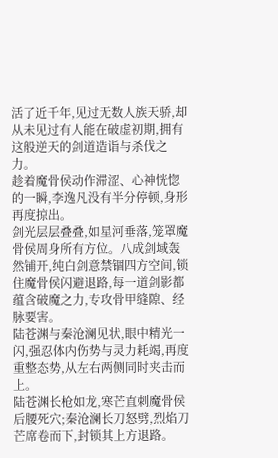活了近千年,见过无数人族天骄,却从未见过有人能在破虚初期,拥有这般逆天的剑道造诣与杀伐之力。
趁着魔骨侯动作滞涩、心神恍惚的一瞬,李逸凡没有半分停顿,身形再度掠出。
剑光层层叠叠,如星河垂落,笼罩魔骨侯周身所有方位。八成剑域轰然铺开,纯白剑意禁锢四方空间,锁住魔骨侯闪避退路,每一道剑影都蕴含破魔之力,专攻骨甲缝隙、经脉要害。
陆苍渊与秦沧澜见状,眼中精光一闪,强忍体内伤势与灵力耗竭,再度重整态势,从左右两侧同时夹击而上。
陆苍渊长枪如龙,寒芒直刺魔骨侯后腰死穴;秦沧澜长刀怒劈,烈焰刀芒席卷而下,封锁其上方退路。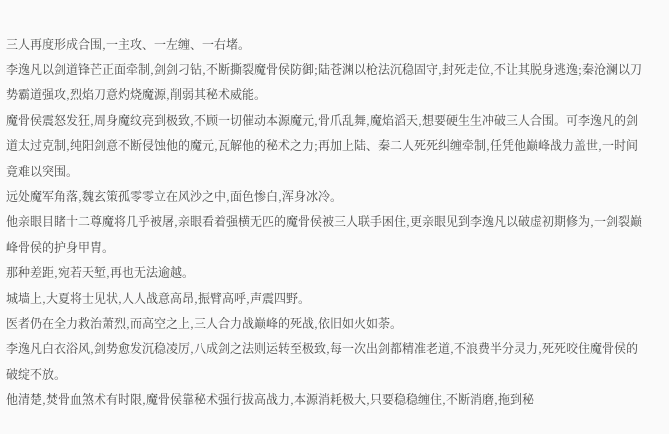三人再度形成合围,一主攻、一左缠、一右堵。
李逸凡以剑道锋芒正面牵制,剑剑刁钻,不断撕裂魔骨侯防御;陆苍渊以枪法沉稳固守,封死走位,不让其脱身逃逸;秦沧澜以刀势霸道强攻,烈焰刀意灼烧魔源,削弱其秘术威能。
魔骨侯震怒发狂,周身魔纹亮到极致,不顾一切催动本源魔元,骨爪乱舞,魔焰滔天,想要硬生生冲破三人合围。可李逸凡的剑道太过克制,纯阳剑意不断侵蚀他的魔元,瓦解他的秘术之力;再加上陆、秦二人死死纠缠牵制,任凭他巅峰战力盖世,一时间竟难以突围。
远处魔军角落,魏玄策孤零零立在风沙之中,面色惨白,浑身冰冷。
他亲眼目睹十二尊魔将几乎被屠,亲眼看着强横无匹的魔骨侯被三人联手困住,更亲眼见到李逸凡以破虚初期修为,一剑裂巅峰骨侯的护身甲胄。
那种差距,宛若天堑,再也无法逾越。
城墙上,大夏将士见状,人人战意高昂,振臂高呼,声震四野。
医者仍在全力救治萧烈,而高空之上,三人合力战巅峰的死战,依旧如火如荼。
李逸凡白衣浴风,剑势愈发沉稳凌厉,八成剑之法则运转至极致,每一次出剑都精准老道,不浪费半分灵力,死死咬住魔骨侯的破绽不放。
他清楚,焚骨血煞术有时限,魔骨侯靠秘术强行拔高战力,本源消耗极大,只要稳稳缠住,不断消磨,拖到秘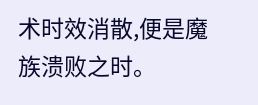术时效消散,便是魔族溃败之时。